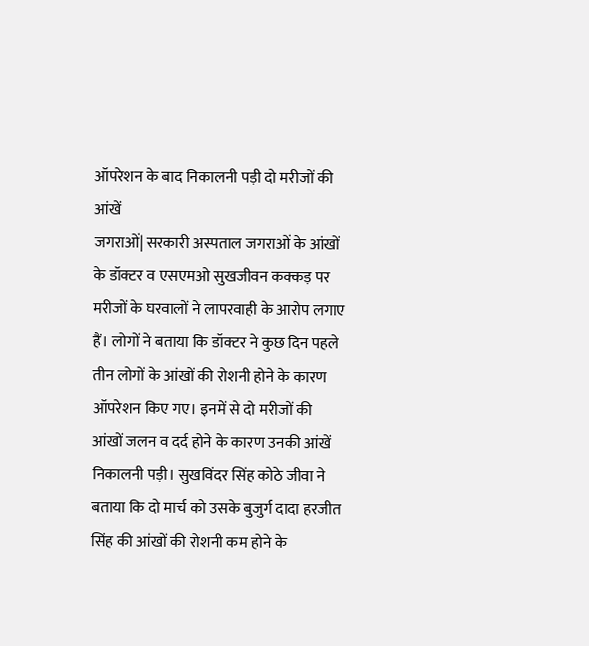ऑपरेशन के बाद निकालनी पड़ी दो मरीजों की आंखें
जगराओं| सरकारी अस्पताल जगराओं के आंखों के डॉक्टर व एसएमओ सुखजीवन कक्कड़ पर मरीजों के घरवालों ने लापरवाही के आरोप लगाए हैं। लोगों ने बताया कि डॉक्टर ने कुछ दिन पहले तीन लोगों के आंखों की रोशनी होने के कारण ऑपरेशन किए गए। इनमें से दो मरीजों की आंखों जलन व दर्द होने के कारण उनकी आंखें निकालनी पड़ी। सुखविंदर सिंह कोठे जीवा ने बताया कि दो मार्च को उसके बुजुर्ग दादा हरजीत सिंह की आंखों की रोशनी कम होने के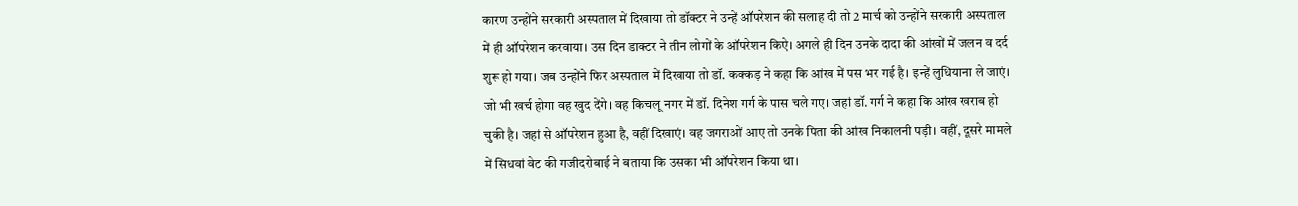कारण उन्होंने सरकारी अस्पताल में दिखाया तो डॉक्टर ने उन्हें ऑपरेशन की सलाह दी तो 2 मार्च को उन्होंने सरकारी अस्पताल में ही ऑपरेशन करवाया। उस दिन डाक्टर ने तीन लोगों के ऑपरेशन किऐ। अगले ही दिन उनके दादा की आंखों में जलन व दर्द शुरू हो गया। जब उन्होंने फिर अस्पताल में दिखाया तो डॉ. कक्कड़ ने कहा कि आंख में पस भर गई है। इन्हें लुधियाना ले जाएं। जो भी खर्च होगा वह खुद देंगे। वह किचलू नगर में डॉ. दिनेश गर्ग के पास चले गए। जहां डॉ. गर्ग ने कहा कि आंख खराब हो चुकी है। जहां से ऑपरेशन हुआ है, वहीं दिखाएं। वह जगराओं आए तो उनके पिता की आंख निकालनी पड़ी। वहीं, दूसरे मामले में सिधवां वेट की गजीदरोबाई ने बताया कि उसका भी ऑपरेशन किया था।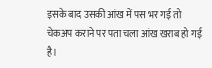इसके बाद उसकी आंख में पस भर गई तो चेकअप कराने पर पता चला आंख खराब हो गई है।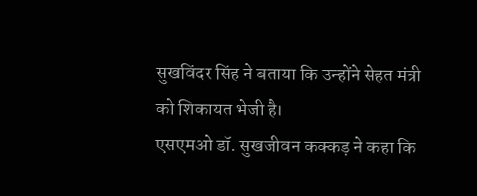सुखविंदर सिंह ने बताया कि उन्होंने सेहत मंत्री को शिकायत भेजी है।
एसएमओ डॉ. सुखजीवन कक्कड़ ने कहा कि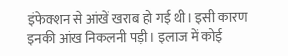इंफेक्शन से आंखें खराब हो गई थी। इसी कारण इनकी आंख निकलनी पड़ी। इलाज में कोई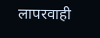लापरवाही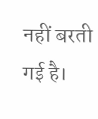नहीं बरती गई है।